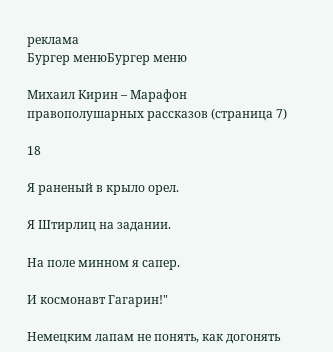реклама
Бургер менюБургер меню

Михаил Кирин – Марафон правополушарных рассказов (страница 7)

18

Я раненый в крыло орел.

Я Штирлиц на задании.

На поле минном я сапер.

И космонавт Гагарин!"

Немецким лапам не понять, как догонять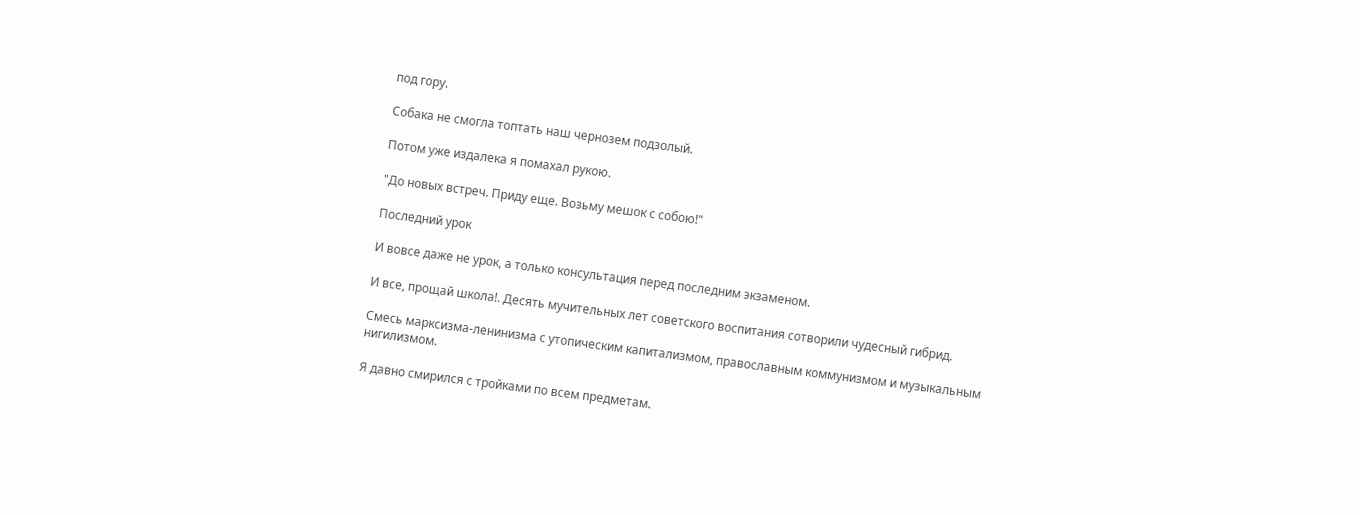под гору.

Собака не смогла топтать наш чернозем подзолый.

Потом уже издалека я помахал рукою.

"До новых встреч. Приду еще. Возьму мешок с собою!"

Последний урок

И вовсе даже не урок, а только консультация перед последним экзаменом.

И все, прощай школа!. Десять мучительных лет советского воспитания сотворили чудесный гибрид.

Смесь марксизма-ленинизма с утопическим капитализмом, православным коммунизмом и музыкальным нигилизмом.

Я давно смирился с тройками по всем предметам.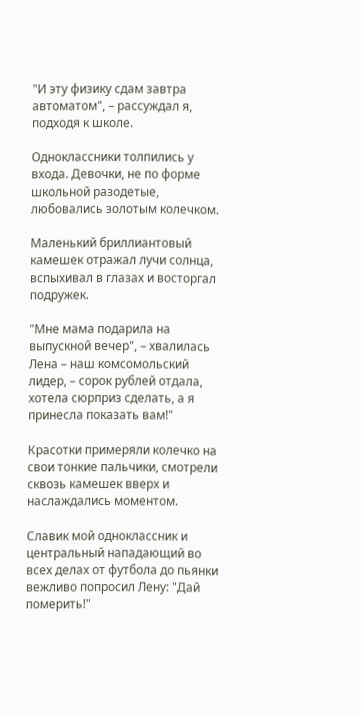"И эту физику сдам завтра автоматом", – рассуждал я, подходя к школе.

Одноклассники толпились у входа. Девочки, не по форме школьной разодетые, любовались золотым колечком.

Маленький бриллиантовый камешек отражал лучи солнца, вспыхивал в глазах и восторгал подружек.

"Мне мама подарила на выпускной вечер", – хвалилась Лена – наш комсомольский лидер, – сорок рублей отдала, хотела сюрприз сделать, а я принесла показать вам!"

Красотки примеряли колечко на свои тонкие пальчики, смотрели сквозь камешек вверх и наслаждались моментом.

Славик мой одноклассник и центральный нападающий во всех делах от футбола до пьянки вежливо попросил Лену: "Дай померить!"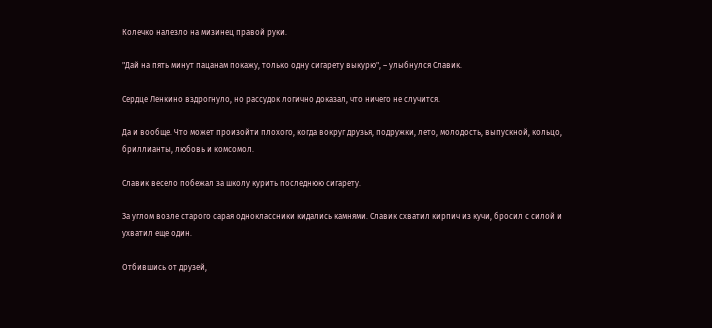Колечко налезло на мизинец правой руки.

"Дай на пять минут пацанам покажу, только одну сигарету выкурю", – улыбнулся Славик.

Сердце Ленкино вздрогнуло, но рассудок логично доказал, что ничего не случится.

Да и вообще. Что может произойти плохого, когда вокруг друзья, подружки, лето, молодость, выпускной, кольцо, бриллианты, любовь и комсомол.

Славик весело побежал за школу курить последнюю сигарету.

За углом возле старого сарая одноклассники кидались камнями. Славик схватил кирпич из кучи, бросил с силой и ухватил еще один.

Отбившись от друзей,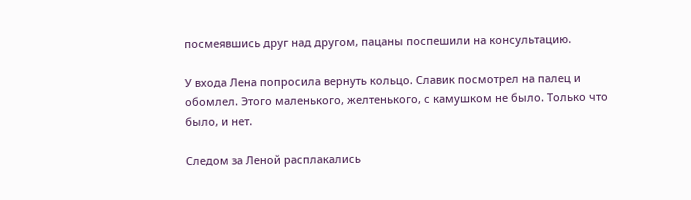посмеявшись друг над другом, пацаны поспешили на консультацию.

У входа Лена попросила вернуть кольцо. Славик посмотрел на палец и обомлел. Этого маленького, желтенького, с камушком не было. Только что было, и нет.

Следом за Леной расплакались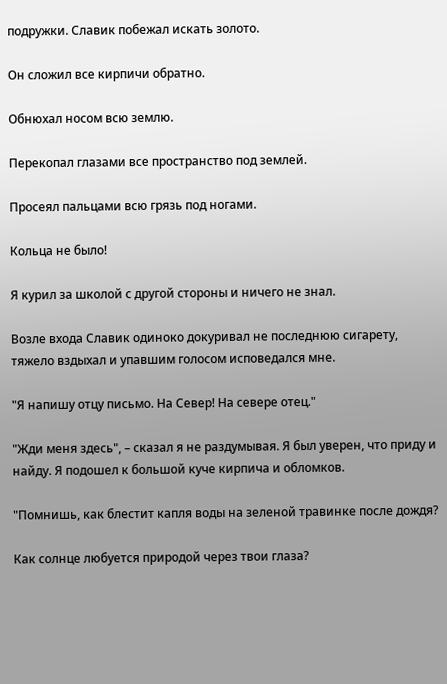подружки. Славик побежал искать золото.

Он сложил все кирпичи обратно.

Обнюхал носом всю землю.

Перекопал глазами все пространство под землей.

Просеял пальцами всю грязь под ногами.

Кольца не было!

Я курил за школой с другой стороны и ничего не знал.

Возле входа Славик одиноко докуривал не последнюю сигарету, тяжело вздыхал и упавшим голосом исповедался мне.

"Я напишу отцу письмо. На Север! На севере отец."

"Жди меня здесь", – сказал я не раздумывая. Я был уверен, что приду и найду. Я подошел к большой куче кирпича и обломков.

"Помнишь, как блестит капля воды на зеленой травинке после дождя?

Как солнце любуется природой через твои глаза?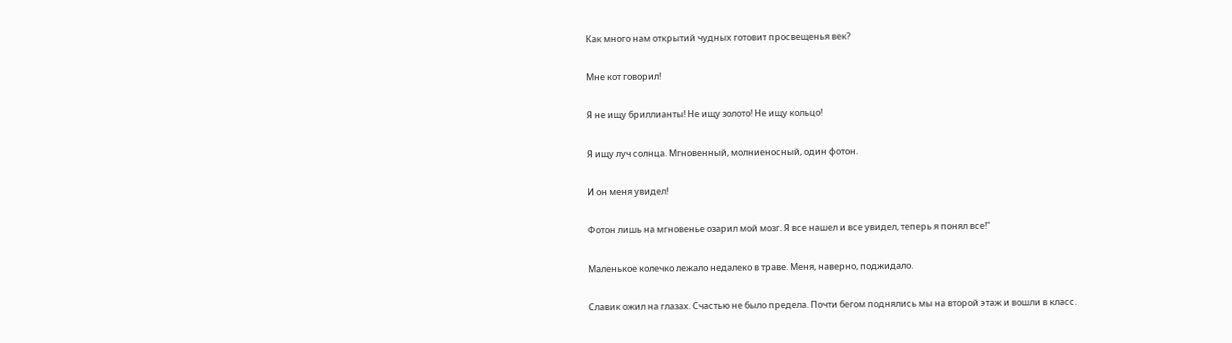Как много нам открытий чудных готовит просвещенья век?

Мне кот говорил!

Я не ищу бриллианты! Не ищу золото! Не ищу кольцо!

Я ищу луч солнца. Мгновенный, молниеносный, один фотон.

И он меня увидел!

Фотон лишь на мгновенье озарил мой мозг. Я все нашел и все увидел, теперь я понял все!"

Маленькое колечко лежало недалеко в траве. Меня, наверно, поджидало.

Славик ожил на глазах. Счастью не было предела. Почти бегом поднялись мы на второй этаж и вошли в класс.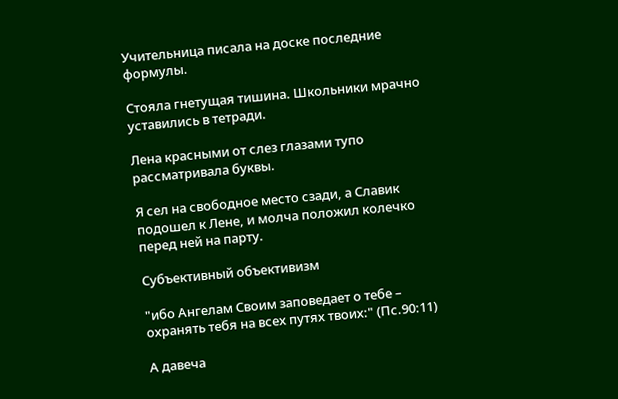Учительница писала на доске последние формулы.

Стояла гнетущая тишина. Школьники мрачно уставились в тетради.

Лена красными от слез глазами тупо рассматривала буквы.

Я сел на свободное место сзади, а Славик подошел к Лене, и молча положил колечко перед ней на парту.

Субъективный объективизм

"ибо Ангелам Своим заповедает о тебе – охранять тебя на всех путях твоих:" (Пс.90:11)

А давеча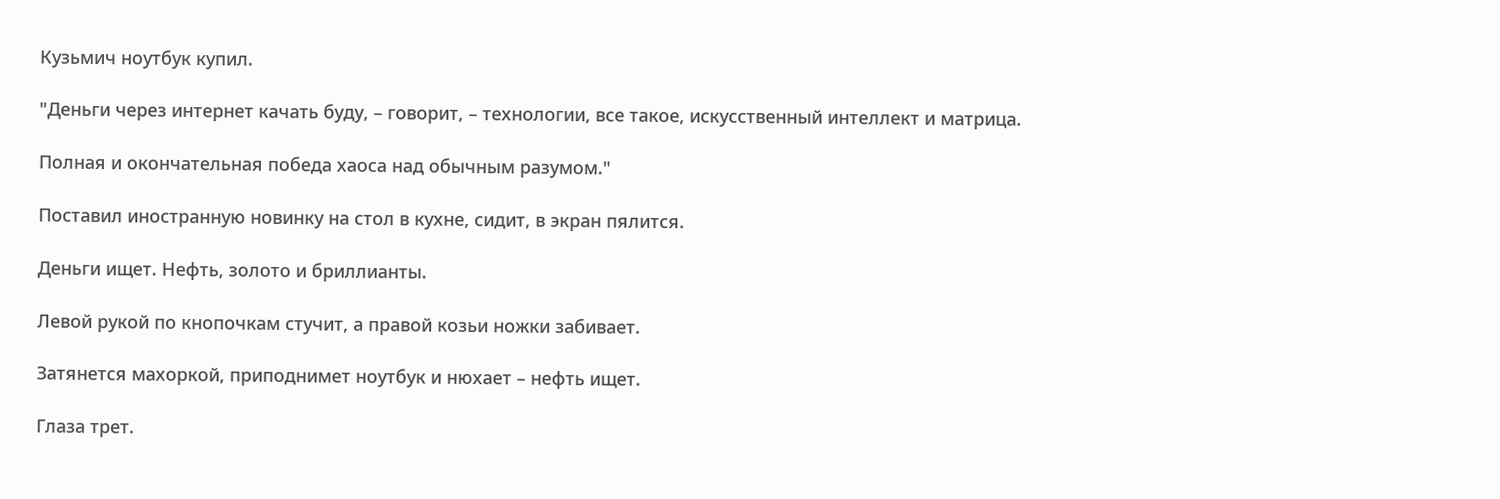Кузьмич ноутбук купил.

"Деньги через интернет качать буду, – говорит, – технологии, все такое, искусственный интеллект и матрица.

Полная и окончательная победа хаоса над обычным разумом."

Поставил иностранную новинку на стол в кухне, сидит, в экран пялится.

Деньги ищет. Нефть, золото и бриллианты.

Левой рукой по кнопочкам стучит, а правой козьи ножки забивает.

Затянется махоркой, приподнимет ноутбук и нюхает – нефть ищет.

Глаза трет.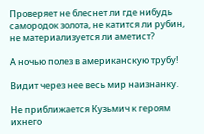Проверяет не блеснет ли где нибудь самородок золота, не катится ли рубин, не материализуется ли аметист?

А ночью полез в американскую трубу!

Видит через нее весь мир наизнанку.

Не приближается Кузьмич к героям ихнего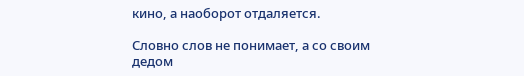кино, а наоборот отдаляется.

Словно слов не понимает, а со своим дедом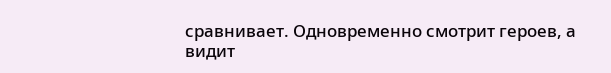сравнивает. Одновременно смотрит героев, а видит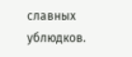славных ублюдков.